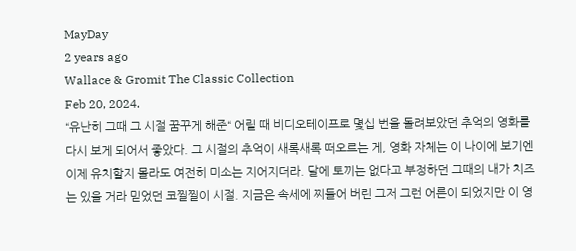MayDay
2 years ago
Wallace & Gromit The Classic Collection
Feb 20, 2024.
“유난히 그때 그 시절 꿈꾸게 해준“ 어릴 때 비디오테이프로 몇십 번을 돌려보았던 추억의 영화를 다시 보게 되어서 좋았다. 그 시절의 추억이 새록새록 떠오르는 게, 영화 자체는 이 나이에 보기엔 이제 유치할지 몰라도 여전히 미소는 지어지더라. 달에 토끼는 없다고 부정하던 그때의 내가 치즈는 있을 거라 믿었던 코찔찔이 시절. 지금은 속세에 찌들어 버린 그저 그런 어른이 되었지만 이 영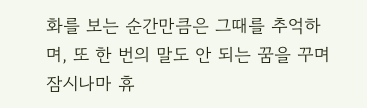화를 보는 순간만큼은 그때를 추억하며, 또 한 번의 말도 안 되는 꿈을 꾸며 잠시나마 휴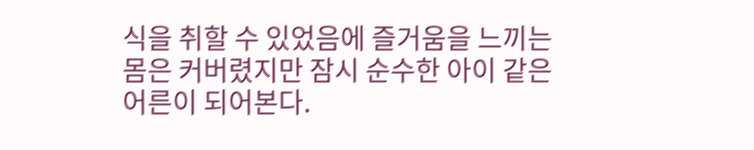식을 취할 수 있었음에 즐거움을 느끼는 몸은 커버렸지만 잠시 순수한 아이 같은 어른이 되어본다.